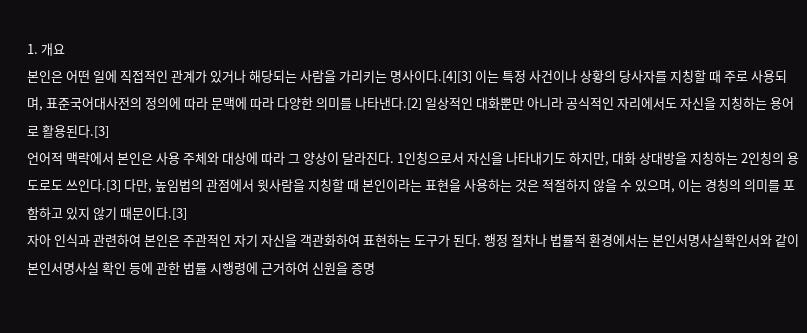1. 개요
본인은 어떤 일에 직접적인 관계가 있거나 해당되는 사람을 가리키는 명사이다.[4][3] 이는 특정 사건이나 상황의 당사자를 지칭할 때 주로 사용되며, 표준국어대사전의 정의에 따라 문맥에 따라 다양한 의미를 나타낸다.[2] 일상적인 대화뿐만 아니라 공식적인 자리에서도 자신을 지칭하는 용어로 활용된다.[3]
언어적 맥락에서 본인은 사용 주체와 대상에 따라 그 양상이 달라진다. 1인칭으로서 자신을 나타내기도 하지만, 대화 상대방을 지칭하는 2인칭의 용도로도 쓰인다.[3] 다만, 높임법의 관점에서 윗사람을 지칭할 때 본인이라는 표현을 사용하는 것은 적절하지 않을 수 있으며, 이는 경칭의 의미를 포함하고 있지 않기 때문이다.[3]
자아 인식과 관련하여 본인은 주관적인 자기 자신을 객관화하여 표현하는 도구가 된다. 행정 절차나 법률적 환경에서는 본인서명사실확인서와 같이 본인서명사실 확인 등에 관한 법률 시행령에 근거하여 신원을 증명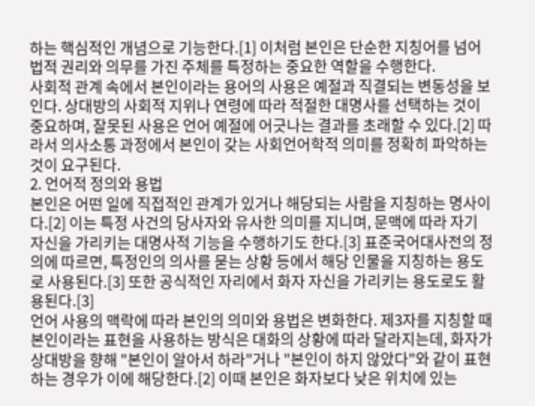하는 핵심적인 개념으로 기능한다.[1] 이처럼 본인은 단순한 지칭어를 넘어 법적 권리와 의무를 가진 주체를 특정하는 중요한 역할을 수행한다.
사회적 관계 속에서 본인이라는 용어의 사용은 예절과 직결되는 변동성을 보인다. 상대방의 사회적 지위나 연령에 따라 적절한 대명사를 선택하는 것이 중요하며, 잘못된 사용은 언어 예절에 어긋나는 결과를 초래할 수 있다.[2] 따라서 의사소통 과정에서 본인이 갖는 사회언어학적 의미를 정확히 파악하는 것이 요구된다.
2. 언어적 정의와 용법
본인은 어떤 일에 직접적인 관계가 있거나 해당되는 사람을 지칭하는 명사이다.[2] 이는 특정 사건의 당사자와 유사한 의미를 지니며, 문맥에 따라 자기 자신을 가리키는 대명사적 기능을 수행하기도 한다.[3] 표준국어대사전의 정의에 따르면, 특정인의 의사를 묻는 상황 등에서 해당 인물을 지칭하는 용도로 사용된다.[3] 또한 공식적인 자리에서 화자 자신을 가리키는 용도로도 활용된다.[3]
언어 사용의 맥락에 따라 본인의 의미와 용법은 변화한다. 제3자를 지칭할 때 본인이라는 표현을 사용하는 방식은 대화의 상황에 따라 달라지는데, 화자가 상대방을 향해 "본인이 알아서 하라"거나 "본인이 하지 않았다"와 같이 표현하는 경우가 이에 해당한다.[2] 이때 본인은 화자보다 낮은 위치에 있는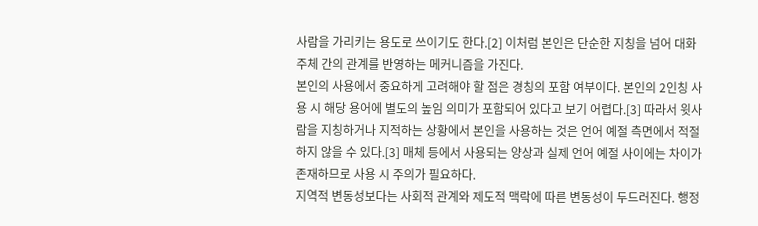사람을 가리키는 용도로 쓰이기도 한다.[2] 이처럼 본인은 단순한 지칭을 넘어 대화 주체 간의 관계를 반영하는 메커니즘을 가진다.
본인의 사용에서 중요하게 고려해야 할 점은 경칭의 포함 여부이다. 본인의 2인칭 사용 시 해당 용어에 별도의 높임 의미가 포함되어 있다고 보기 어렵다.[3] 따라서 윗사람을 지칭하거나 지적하는 상황에서 본인을 사용하는 것은 언어 예절 측면에서 적절하지 않을 수 있다.[3] 매체 등에서 사용되는 양상과 실제 언어 예절 사이에는 차이가 존재하므로 사용 시 주의가 필요하다.
지역적 변동성보다는 사회적 관계와 제도적 맥락에 따른 변동성이 두드러진다. 행정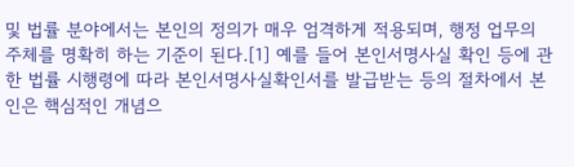및 법률 분야에서는 본인의 정의가 매우 엄격하게 적용되며, 행정 업무의 주체를 명확히 하는 기준이 된다.[1] 예를 들어 본인서명사실 확인 등에 관한 법률 시행령에 따라 본인서명사실확인서를 발급받는 등의 절차에서 본인은 핵심적인 개념으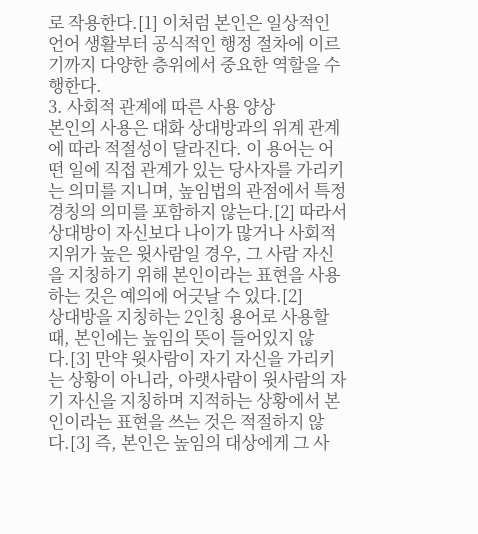로 작용한다.[1] 이처럼 본인은 일상적인 언어 생활부터 공식적인 행정 절차에 이르기까지 다양한 층위에서 중요한 역할을 수행한다.
3. 사회적 관계에 따른 사용 양상
본인의 사용은 대화 상대방과의 위계 관계에 따라 적절성이 달라진다. 이 용어는 어떤 일에 직접 관계가 있는 당사자를 가리키는 의미를 지니며, 높임법의 관점에서 특정 경칭의 의미를 포함하지 않는다.[2] 따라서 상대방이 자신보다 나이가 많거나 사회적 지위가 높은 윗사람일 경우, 그 사람 자신을 지칭하기 위해 본인이라는 표현을 사용하는 것은 예의에 어긋날 수 있다.[2]
상대방을 지칭하는 2인칭 용어로 사용할 때, 본인에는 높임의 뜻이 들어있지 않다.[3] 만약 윗사람이 자기 자신을 가리키는 상황이 아니라, 아랫사람이 윗사람의 자기 자신을 지칭하며 지적하는 상황에서 본인이라는 표현을 쓰는 것은 적절하지 않다.[3] 즉, 본인은 높임의 대상에게 그 사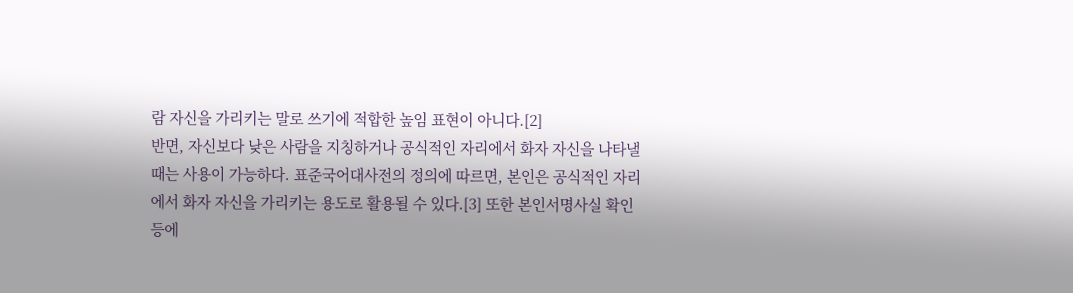람 자신을 가리키는 말로 쓰기에 적합한 높임 표현이 아니다.[2]
반면, 자신보다 낮은 사람을 지칭하거나 공식적인 자리에서 화자 자신을 나타낼 때는 사용이 가능하다. 표준국어대사전의 정의에 따르면, 본인은 공식적인 자리에서 화자 자신을 가리키는 용도로 활용될 수 있다.[3] 또한 본인서명사실 확인 등에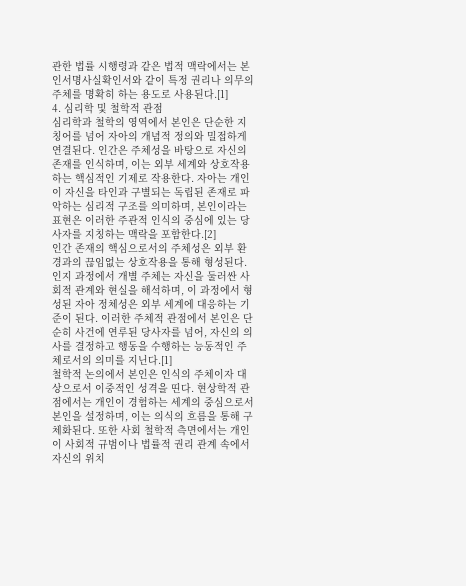관한 법률 시행령과 같은 법적 맥락에서는 본인서명사실확인서와 같이 특정 권리나 의무의 주체를 명확히 하는 용도로 사용된다.[1]
4. 심리학 및 철학적 관점
심리학과 철학의 영역에서 본인은 단순한 지칭어를 넘어 자아의 개념적 정의와 밀접하게 연결된다. 인간은 주체성을 바탕으로 자신의 존재를 인식하며, 이는 외부 세계와 상호작용하는 핵심적인 기제로 작용한다. 자아는 개인이 자신을 타인과 구별되는 독립된 존재로 파악하는 심리적 구조를 의미하며, 본인이라는 표현은 이러한 주관적 인식의 중심에 있는 당사자를 지칭하는 맥락을 포함한다.[2]
인간 존재의 핵심으로서의 주체성은 외부 환경과의 끊임없는 상호작용을 통해 형성된다. 인지 과정에서 개별 주체는 자신을 둘러싼 사회적 관계와 현실을 해석하며, 이 과정에서 형성된 자아 정체성은 외부 세계에 대응하는 기준이 된다. 이러한 주체적 관점에서 본인은 단순히 사건에 연루된 당사자를 넘어, 자신의 의사를 결정하고 행동을 수행하는 능동적인 주체로서의 의미를 지닌다.[1]
철학적 논의에서 본인은 인식의 주체이자 대상으로서 이중적인 성격을 띤다. 현상학적 관점에서는 개인이 경험하는 세계의 중심으로서 본인을 설정하며, 이는 의식의 흐름을 통해 구체화된다. 또한 사회 철학적 측면에서는 개인이 사회적 규범이나 법률적 권리 관계 속에서 자신의 위치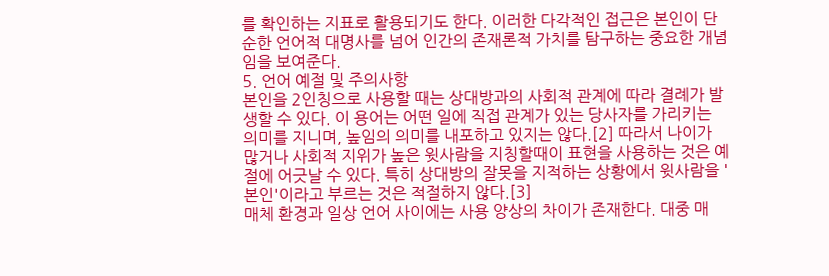를 확인하는 지표로 활용되기도 한다. 이러한 다각적인 접근은 본인이 단순한 언어적 대명사를 넘어 인간의 존재론적 가치를 탐구하는 중요한 개념임을 보여준다.
5. 언어 예절 및 주의사항
본인을 2인칭으로 사용할 때는 상대방과의 사회적 관계에 따라 결례가 발생할 수 있다. 이 용어는 어떤 일에 직접 관계가 있는 당사자를 가리키는 의미를 지니며, 높임의 의미를 내포하고 있지는 않다.[2] 따라서 나이가 많거나 사회적 지위가 높은 윗사람을 지칭할때이 표현을 사용하는 것은 예절에 어긋날 수 있다. 특히 상대방의 잘못을 지적하는 상황에서 윗사람을 '본인'이라고 부르는 것은 적절하지 않다.[3]
매체 환경과 일상 언어 사이에는 사용 양상의 차이가 존재한다. 대중 매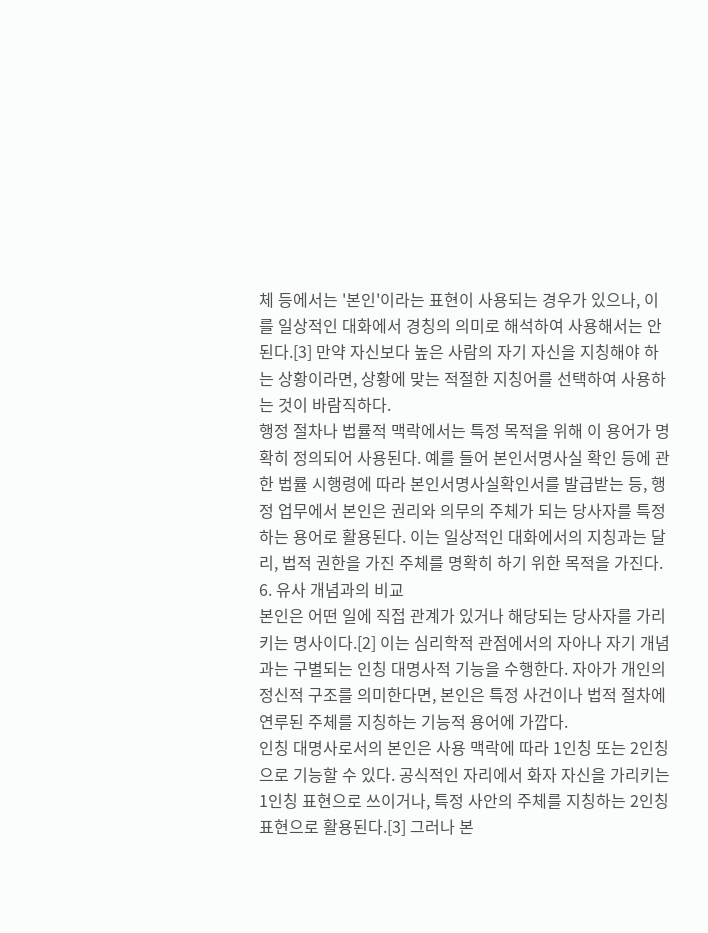체 등에서는 '본인'이라는 표현이 사용되는 경우가 있으나, 이를 일상적인 대화에서 경칭의 의미로 해석하여 사용해서는 안 된다.[3] 만약 자신보다 높은 사람의 자기 자신을 지칭해야 하는 상황이라면, 상황에 맞는 적절한 지칭어를 선택하여 사용하는 것이 바람직하다.
행정 절차나 법률적 맥락에서는 특정 목적을 위해 이 용어가 명확히 정의되어 사용된다. 예를 들어 본인서명사실 확인 등에 관한 법률 시행령에 따라 본인서명사실확인서를 발급받는 등, 행정 업무에서 본인은 권리와 의무의 주체가 되는 당사자를 특정하는 용어로 활용된다. 이는 일상적인 대화에서의 지칭과는 달리, 법적 권한을 가진 주체를 명확히 하기 위한 목적을 가진다.
6. 유사 개념과의 비교
본인은 어떤 일에 직접 관계가 있거나 해당되는 당사자를 가리키는 명사이다.[2] 이는 심리학적 관점에서의 자아나 자기 개념과는 구별되는 인칭 대명사적 기능을 수행한다. 자아가 개인의 정신적 구조를 의미한다면, 본인은 특정 사건이나 법적 절차에 연루된 주체를 지칭하는 기능적 용어에 가깝다.
인칭 대명사로서의 본인은 사용 맥락에 따라 1인칭 또는 2인칭으로 기능할 수 있다. 공식적인 자리에서 화자 자신을 가리키는 1인칭 표현으로 쓰이거나, 특정 사안의 주체를 지칭하는 2인칭 표현으로 활용된다.[3] 그러나 본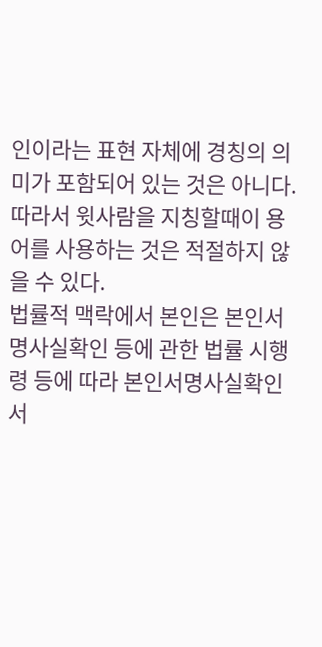인이라는 표현 자체에 경칭의 의미가 포함되어 있는 것은 아니다. 따라서 윗사람을 지칭할때이 용어를 사용하는 것은 적절하지 않을 수 있다.
법률적 맥락에서 본인은 본인서명사실확인 등에 관한 법률 시행령 등에 따라 본인서명사실확인서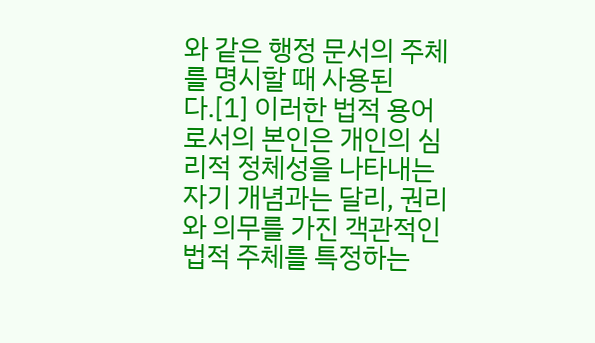와 같은 행정 문서의 주체를 명시할 때 사용된다.[1] 이러한 법적 용어로서의 본인은 개인의 심리적 정체성을 나타내는 자기 개념과는 달리, 권리와 의무를 가진 객관적인 법적 주체를 특정하는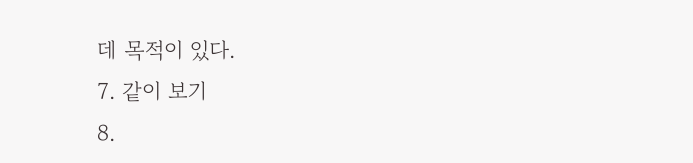데 목적이 있다.
7. 같이 보기
8.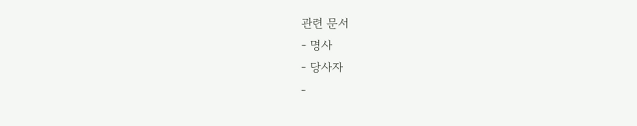관련 문서
- 명사
- 당사자
-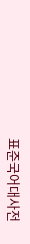표준국어대사전